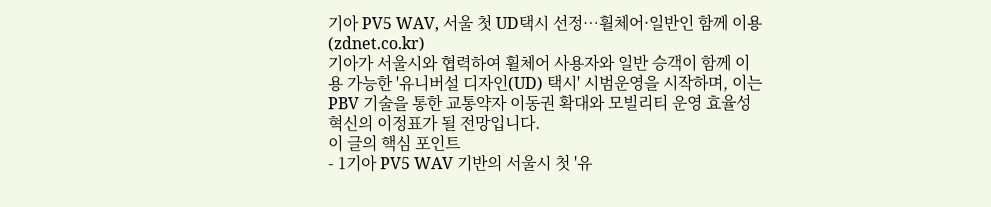기아 PV5 WAV, 서울 첫 UD택시 선정…휠체어·일반인 함께 이용
(zdnet.co.kr)
기아가 서울시와 협력하여 휠체어 사용자와 일반 승객이 함께 이용 가능한 '유니버설 디자인(UD) 택시' 시범운영을 시작하며, 이는 PBV 기술을 통한 교통약자 이동권 확대와 모빌리티 운영 효율성 혁신의 이정표가 될 전망입니다.
이 글의 핵심 포인트
- 1기아 PV5 WAV 기반의 서울시 첫 '유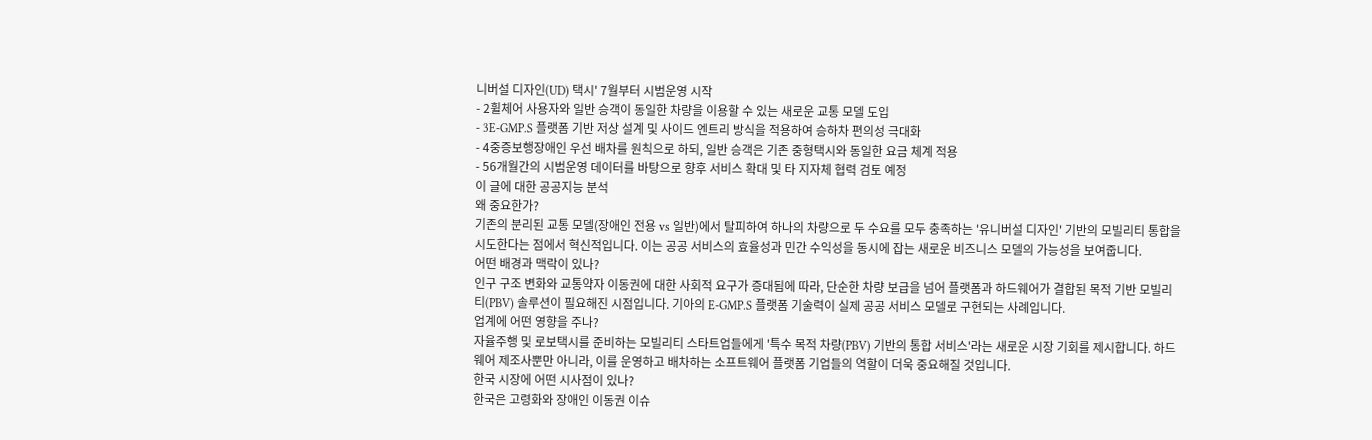니버설 디자인(UD) 택시' 7월부터 시범운영 시작
- 2휠체어 사용자와 일반 승객이 동일한 차량을 이용할 수 있는 새로운 교통 모델 도입
- 3E-GMP.S 플랫폼 기반 저상 설계 및 사이드 엔트리 방식을 적용하여 승하차 편의성 극대화
- 4중증보행장애인 우선 배차를 원칙으로 하되, 일반 승객은 기존 중형택시와 동일한 요금 체계 적용
- 56개월간의 시범운영 데이터를 바탕으로 향후 서비스 확대 및 타 지자체 협력 검토 예정
이 글에 대한 공공지능 분석
왜 중요한가?
기존의 분리된 교통 모델(장애인 전용 vs 일반)에서 탈피하여 하나의 차량으로 두 수요를 모두 충족하는 '유니버설 디자인' 기반의 모빌리티 통합을 시도한다는 점에서 혁신적입니다. 이는 공공 서비스의 효율성과 민간 수익성을 동시에 잡는 새로운 비즈니스 모델의 가능성을 보여줍니다.
어떤 배경과 맥락이 있나?
인구 구조 변화와 교통약자 이동권에 대한 사회적 요구가 증대됨에 따라, 단순한 차량 보급을 넘어 플랫폼과 하드웨어가 결합된 목적 기반 모빌리티(PBV) 솔루션이 필요해진 시점입니다. 기아의 E-GMP.S 플랫폼 기술력이 실제 공공 서비스 모델로 구현되는 사례입니다.
업계에 어떤 영향을 주나?
자율주행 및 로보택시를 준비하는 모빌리티 스타트업들에게 '특수 목적 차량(PBV) 기반의 통합 서비스'라는 새로운 시장 기회를 제시합니다. 하드웨어 제조사뿐만 아니라, 이를 운영하고 배차하는 소프트웨어 플랫폼 기업들의 역할이 더욱 중요해질 것입니다.
한국 시장에 어떤 시사점이 있나?
한국은 고령화와 장애인 이동권 이슈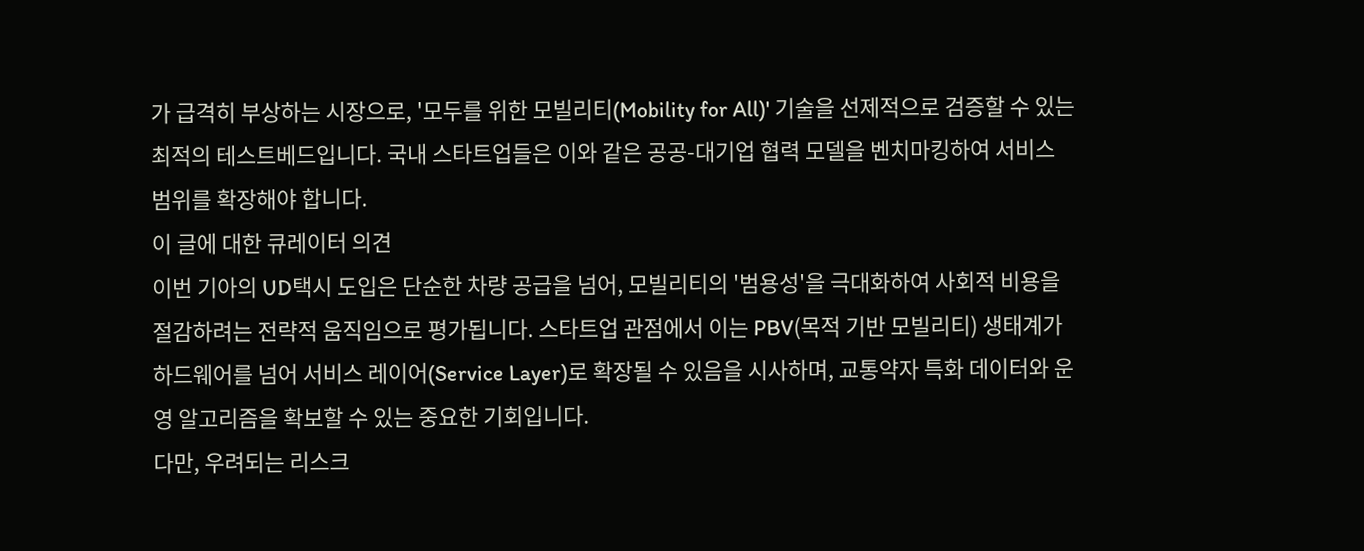가 급격히 부상하는 시장으로, '모두를 위한 모빌리티(Mobility for All)' 기술을 선제적으로 검증할 수 있는 최적의 테스트베드입니다. 국내 스타트업들은 이와 같은 공공-대기업 협력 모델을 벤치마킹하여 서비스 범위를 확장해야 합니다.
이 글에 대한 큐레이터 의견
이번 기아의 UD택시 도입은 단순한 차량 공급을 넘어, 모빌리티의 '범용성'을 극대화하여 사회적 비용을 절감하려는 전략적 움직임으로 평가됩니다. 스타트업 관점에서 이는 PBV(목적 기반 모빌리티) 생태계가 하드웨어를 넘어 서비스 레이어(Service Layer)로 확장될 수 있음을 시사하며, 교통약자 특화 데이터와 운영 알고리즘을 확보할 수 있는 중요한 기회입니다.
다만, 우려되는 리스크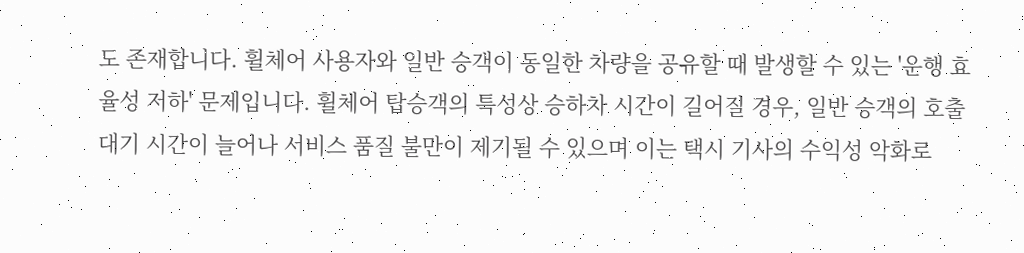도 존재합니다. 휠체어 사용자와 일반 승객이 동일한 차량을 공유할 때 발생할 수 있는 '운행 효율성 저하' 문제입니다. 휠체어 탑승객의 특성상 승하차 시간이 길어질 경우, 일반 승객의 호출 대기 시간이 늘어나 서비스 품질 불만이 제기될 수 있으며 이는 택시 기사의 수익성 악화로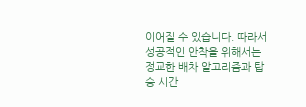이어질 수 있습니다. 따라서 성공적인 안착을 위해서는 정교한 배차 알고리즘과 탑승 시간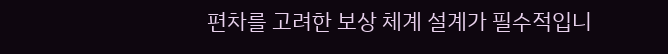편차를 고려한 보상 체계 설계가 필수적입니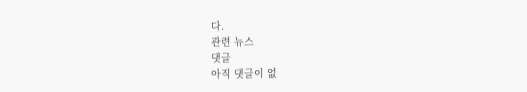다.
관련 뉴스
댓글
아직 댓글이 없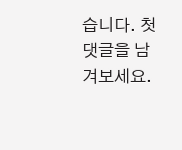습니다. 첫 댓글을 남겨보세요.